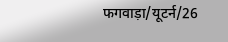फगवाड़ा/यूटर्न/26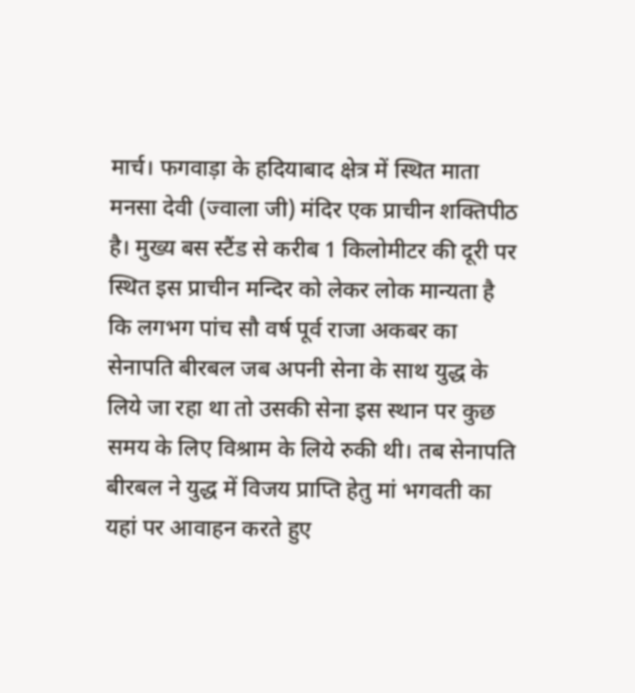मार्च। फगवाड़ा के हदियाबाद क्षेत्र में स्थित माता मनसा देवी (ज्वाला जी) मंदिर एक प्राचीन शक्तिपीठ है। मुख्य बस स्टैंड से करीब 1 किलोमीटर की दूरी पर स्थित इस प्राचीन मन्दिर को लेकर लोक मान्यता है कि लगभग पांच सौ वर्ष पूर्व राजा अकबर का सेनापति बीरबल जब अपनी सेना के साथ युद्ध के लिये जा रहा था तो उसकी सेना इस स्थान पर कुछ समय के लिए विश्राम के लिये रुकी थी। तब सेनापति बीरबल ने युद्ध में विजय प्राप्ति हेतु मां भगवती का यहां पर आवाहन करते हुए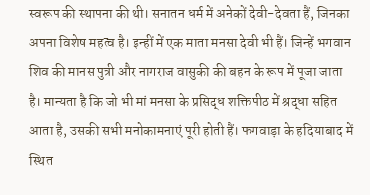स्वरूप की स्थापना की थी। सनातन धर्म में अनेकों देवी-देवता हैं, जिनका अपना विशेष महत्व है। इन्हीं में एक माता मनसा देवी भी हैं। जिन्हें भगवान शिव की मानस पुत्री और नागराज वासुकी की बहन के रूप में पूजा जाता है। मान्यता है कि जो भी मां मनसा के प्रसिद्ध शक्तिपीठ में श्रद्धा सहित आता है, उसकी सभी मनोकामनाएं पूरी होती हैं। फगवाड़ा के हदियाबाद में स्थित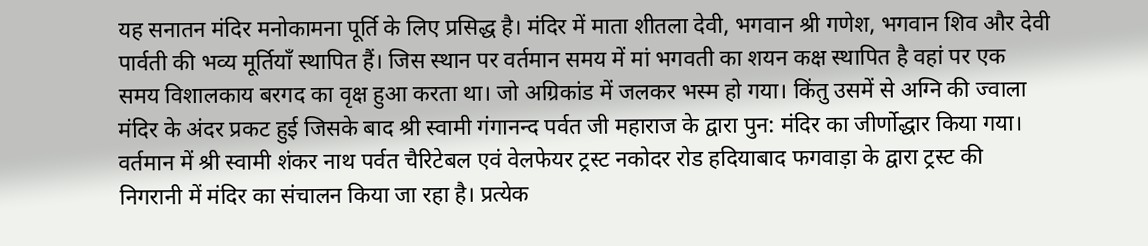यह सनातन मंदिर मनोकामना पूर्ति के लिए प्रसिद्ध है। मंदिर में माता शीतला देवी, भगवान श्री गणेश, भगवान शिव और देवी पार्वती की भव्य मूर्तियाँ स्थापित हैं। जिस स्थान पर वर्तमान समय में मां भगवती का शयन कक्ष स्थापित है वहां पर एक समय विशालकाय बरगद का वृक्ष हुआ करता था। जो अग्रिकांड में जलकर भस्म हो गया। किंतु उसमें से अग्नि की ज्वाला मंदिर के अंदर प्रकट हुई जिसके बाद श्री स्वामी गंगानन्द पर्वत जी महाराज के द्वारा पुन: मंदिर का जीर्णोद्धार किया गया। वर्तमान में श्री स्वामी शंकर नाथ पर्वत चैरिटेबल एवं वेलफेयर ट्रस्ट नकोदर रोड हदियाबाद फगवाड़ा के द्वारा ट्रस्ट की निगरानी में मंदिर का संचालन किया जा रहा है। प्रत्येक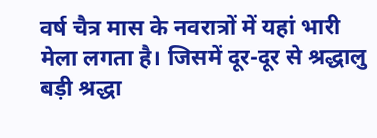वर्ष चैत्र मास के नवरात्रों में यहां भारी मेला लगता है। जिसमें दूर-दूर से श्रद्धालु बड़ी श्रद्धा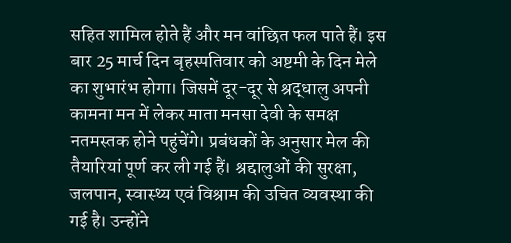सहित शामिल होते हैं और मन वांछित फल पाते हैं। इस बार 25 मार्च दिन बृहस्पतिवार को अष्टमी के दिन मेले का शुभारंभ होगा। जिसमें दूर-दूर से श्रद्धालु अपनी कामना मन में लेकर माता मनसा देवी के समक्ष नतमस्तक होने पहुंचेंगे। प्रबंधकों के अनुसार मेल की तैयारियां पूर्ण कर ली गई हैं। श्रद्दालुओं की सुरक्षा, जलपान, स्वास्थ्य एवं विश्राम की उचित व्यवस्था की गई है। उन्होंने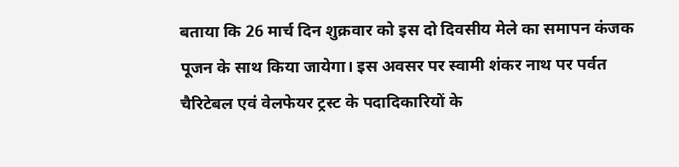बताया कि 26 मार्च दिन शुक्रवार को इस दो दिवसीय मेले का समापन कंजक पूजन के साथ किया जायेगा। इस अवसर पर स्वामी शंकर नाथ पर पर्वत चैरिटेबल एवं वेलफेयर ट्रस्ट के पदादिकारियों के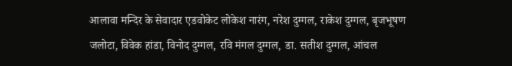आलावा मन्दिर के सेवादार एडवोकेट लोकेश नारंग, नरेश दुग्गल, राकेश दुग्गल, बृजभूषण जलोटा, विवेक हांडा, विनोद दुग्गल, रवि मंगल दुग्गल, डा. सतीश दुग्गल, आंचल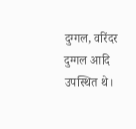दुग्गल, वरिंदर दुग्गल आदि उपस्थित थे।